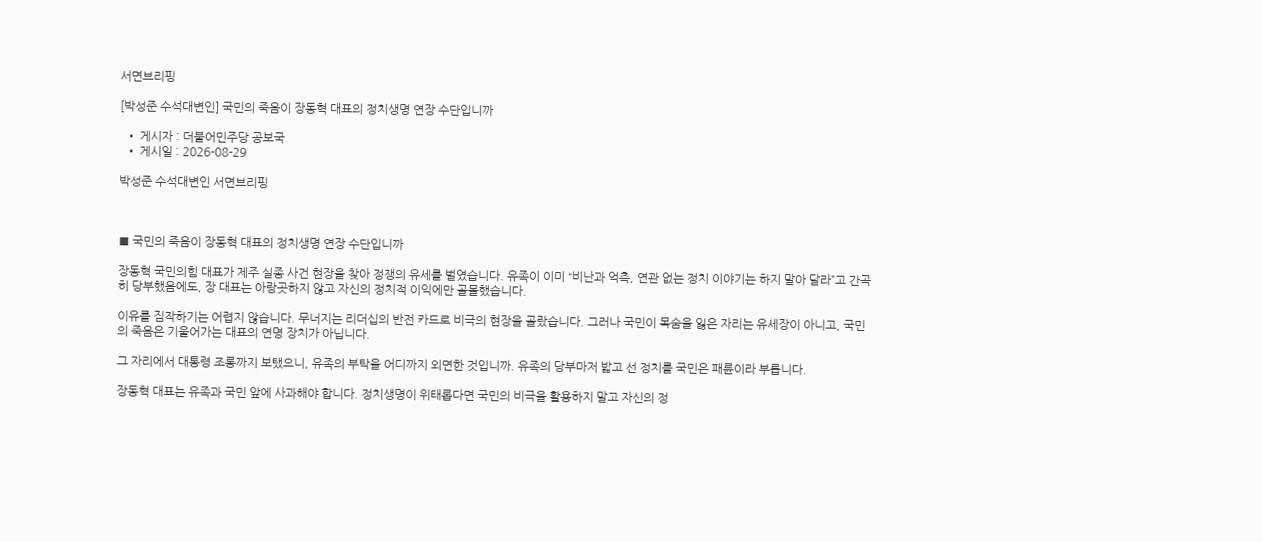서면브리핑

[박성준 수석대변인] 국민의 죽음이 장동혁 대표의 정치생명 연장 수단입니까

  • 게시자 : 더불어민주당 공보국
  • 게시일 : 2026-08-29

박성준 수석대변인 서면브리핑



■ 국민의 죽음이 장동혁 대표의 정치생명 연장 수단입니까

장동혁 국민의힘 대표가 제주 실종 사건 현장을 찾아 정쟁의 유세를 벌였습니다. 유족이 이미 “비난과 억측, 연관 없는 정치 이야기는 하지 말아 달라”고 간곡히 당부했음에도, 장 대표는 아랑곳하지 않고 자신의 정치적 이익에만 골몰했습니다.

이유를 짐작하기는 어렵지 않습니다. 무너지는 리더십의 반전 카드로 비극의 현장을 골랐습니다. 그러나 국민이 목숨을 잃은 자리는 유세장이 아니고, 국민의 죽음은 기울어가는 대표의 연명 장치가 아닙니다.

그 자리에서 대통령 조롱까지 보탰으니, 유족의 부탁을 어디까지 외면한 것입니까. 유족의 당부마저 밟고 선 정치를 국민은 패륜이라 부릅니다.

장동혁 대표는 유족과 국민 앞에 사과해야 합니다. 정치생명이 위태롭다면 국민의 비극을 활용하지 말고 자신의 정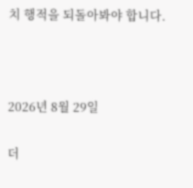치 행적을 되돌아봐야 합니다.



2026년 8월 29일

더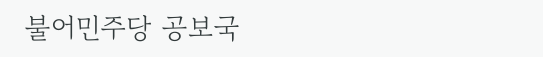불어민주당 공보국